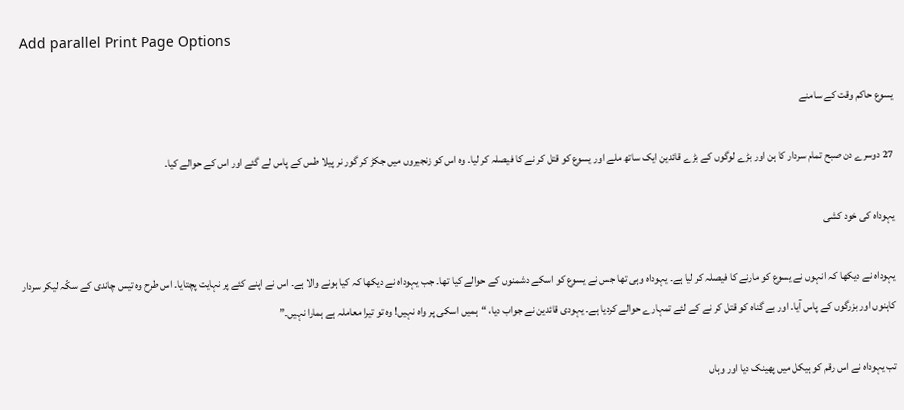Add parallel Print Page Options

یسوع حاکم وقت کے سامنے

27 دوسرے دن صبح تمام سردار کا ہن اور بڑے لوگوں کے بڑے قائدین ایک ساتھ ملے اور یسوع کو قتل کر نے کا فیصلہ کر لیا۔ وہ اس کو زنجیروں میں جکڑ کر گور نر پیلا طس کے پاس لے گئے اور اس کے حوالے کیا۔

یہوداہ کی خود کشی

یہوداہ نے دیکھا کہ انہوں نے یسوع کو مارنے کا فیصلہ کر لیا ہے۔ یہوداہ وہی تھا جس نے یسوع کو اسکے دشمنوں کے حوالے کیا تھا۔ جب یہوداہ نے دیکھا کہ کیا ہونے والا ہے۔ اس نے اپنے کئے پر نہایت پچتایا۔ اس طرح وہ تیس چاندی کے سکّہ لیکر سردار کاہنوں اور بزرگوں کے پاس آیا۔ اور بے گناہ کو قتل کر نے کے لئے تمہارے حوالے کردیا ہے۔ یہودی قائدین نے جواب دیا، “ہمیں اسکی پر واہ نہیں! وہ تو تیرا معاملہ ہے ہمارا نہیں۔”

تب یہوداہ نے اس رقم کو ہیکل میں پھینک دیا اور وہاں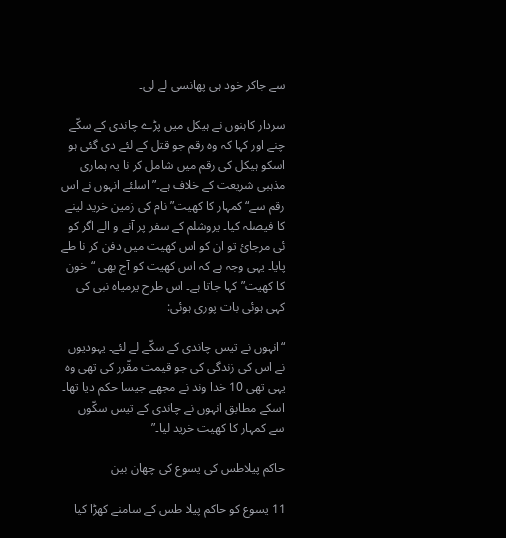سے جاکر خود ہی پھانسی لے لی۔

سردار کاہنوں نے ہیکل میں پڑے چاندی کے سکّے چنے اور کہا کہ وہ رقم جو قتل کے لئے دی گئی ہو اسکو ہیکل کی رقم میں شامل کر نا یہ ہماری مذہبی شریعت کے خلاف ہے۔” اسلئے انہوں نے اس رقم سے“کمہار کا کھیت” نام کی زمین خرید لینے کا فیصلہ کیا۔ یروشلم کے سفر پر آنے و الے اگر کو ئی مرجائ تو ان کو اس کھیت میں دفن کر نا طے پایا۔ یہی وجہ ہے کہ اس کھیت کو آج بھی “خون کا کھیت” کہا جاتا ہے۔ اس طرح یرمیاہ نبی کی کہی ہوئی بات پوری ہوئی:

“انہوں نے تیس چاندی کے سکّے لے لئے۔ یہودیوں نے اس کی زندگی کی جو قیمت مقّرر کی تھی وہ یہی تھی 10 خدا وند نے مجھے جیسا حکم دیا تھا۔ اسکے مطابق انہوں نے چاندی کے تیس سکّوں سے کمہار کا کھیت خرید لیا۔”

حاکم پیلاطس کی یسوع کی چھان بین

11 یسوع کو حاکم پیلا طس کے سامنے کھڑا کیا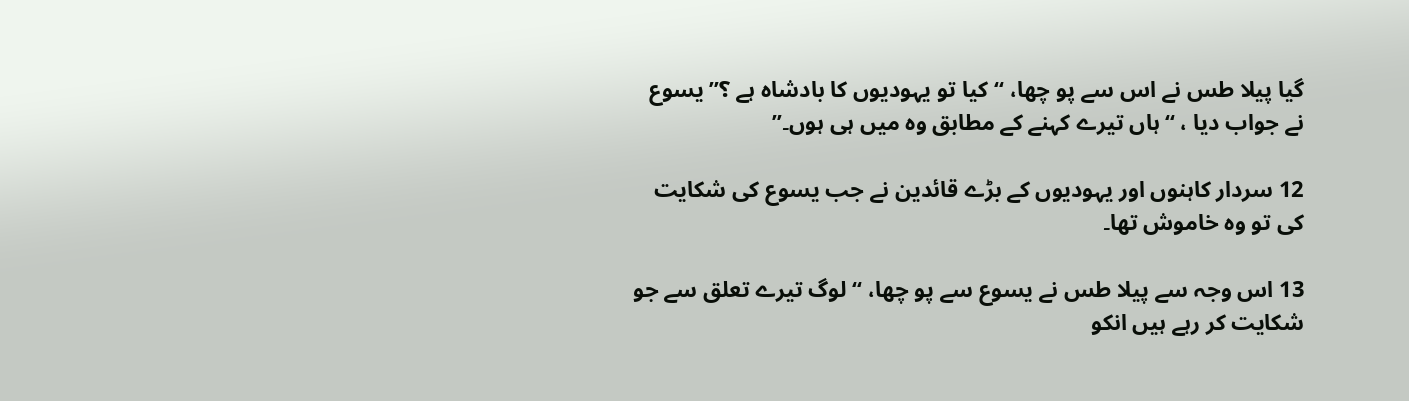گیا پیلا طس نے اس سے پو چھا، “کیا تو یہودیوں کا بادشاہ ہے ؟” یسوع نے جواب دیا ، “ہاں تیرے کہنے کے مطابق وہ میں ہی ہوں۔”

12 سردار کاہنوں اور یہودیوں کے بڑے قائدین نے جب یسوع کی شکایت کی تو وہ خاموش تھا۔

13 اس وجہ سے پیلا طس نے یسوع سے پو چھا، “لوگ تیرے تعلق سے جو شکایت کر رہے ہیں انکو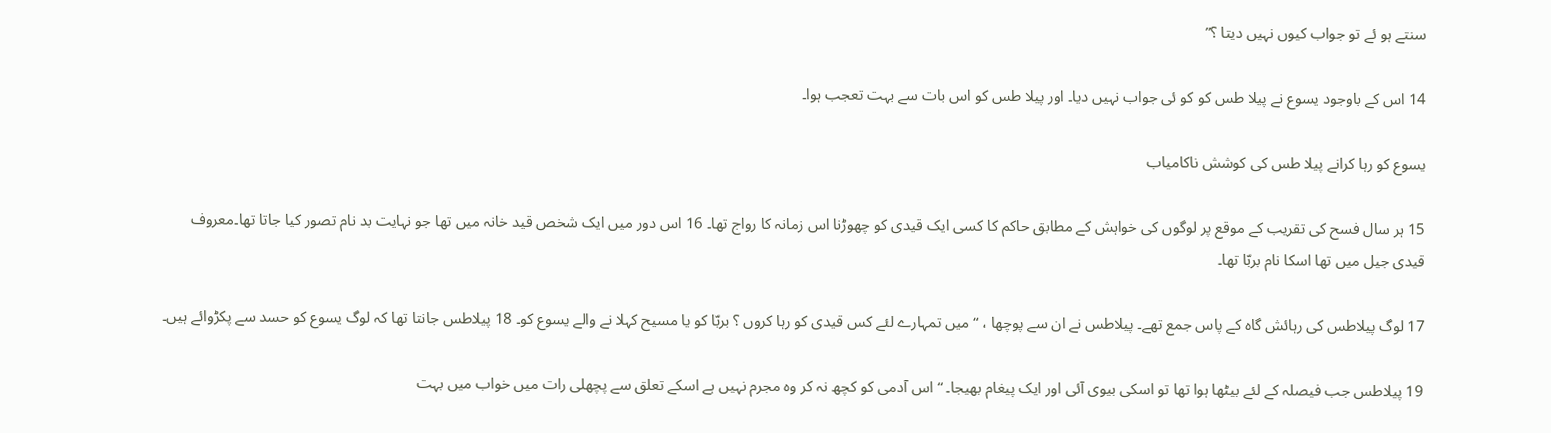سنتے ہو ئے تو جواب کیوں نہیں دیتا ؟”

14 اس کے باوجود یسوع نے پیلا طس کو کو ئی جواب نہیں دیا۔ اور پیلا طس کو اس بات سے بہت تعجب ہوا۔

یسوع کو رہا کرانے پیلا طس کی کوشش ناکامیاب

15 ہر سال فسح کی تقریب کے موقع پر لوگوں کی خواہش کے مطابق حاکم کا کسی ایک قیدی کو چھوڑنا اس زمانہ کا رواج تھا۔ 16 اس دور میں ایک شخص قید خانہ میں تھا جو نہایت بد نام تصور کیا جاتا تھا۔معروف قیدی جیل میں تھا اسکا نام بربّا تھا۔

17 لوگ پیلاطس کی رہائش گاہ کے پاس جمع تھے۔ پیلاطس نے ان سے پوچھا ، “میں تمہارے لئے کس قیدی کو رہا کروں ؟ بربّا کو یا مسیح کہلا نے والے یسوع کو۔ 18 پیلاطس جانتا تھا کہ لوگ یسوع کو حسد سے پکڑوائے ہیں۔

19 پیلاطس جب فیصلہ کے لئے بیٹھا ہوا تھا تو اسکی بیوی آئی اور ایک پیغام بھیجا۔ “اس آدمی کو کچھ نہ کر وہ مجرم نہیں ہے اسکے تعلق سے پچھلی رات میں خواب میں بہت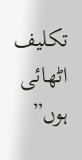تکلیف اٹھائی ہوں”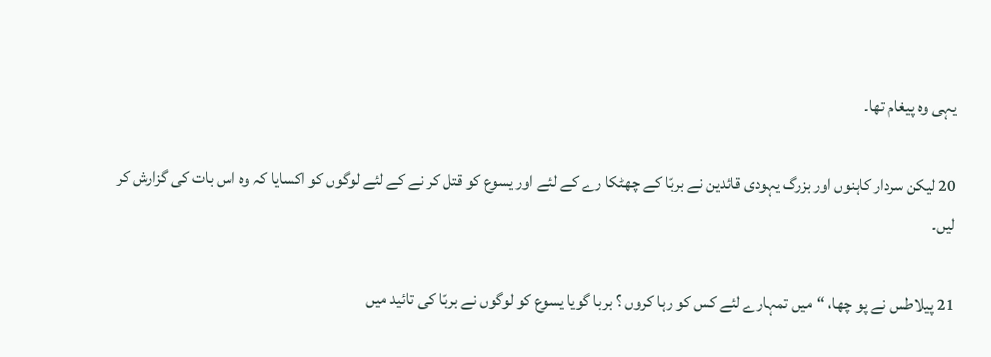یہی وہ پیغام تھا۔

20 لیکن سردار کاہنوں اور بزرگ یہودی قائدین نے بربّا کے چھٹکا رے کے لئے اور یسوع کو قتل کر نے کے لئے لوگوں کو اکسایا کہ وہ اس بات کی گزارش کر لیں۔

21 پیلاطس نے پو چھا، “میں تمہارے لئے کس کو رہا کروں ؟ بربا گویا یسوع کو لوگوں نے بربّا کی تائید میں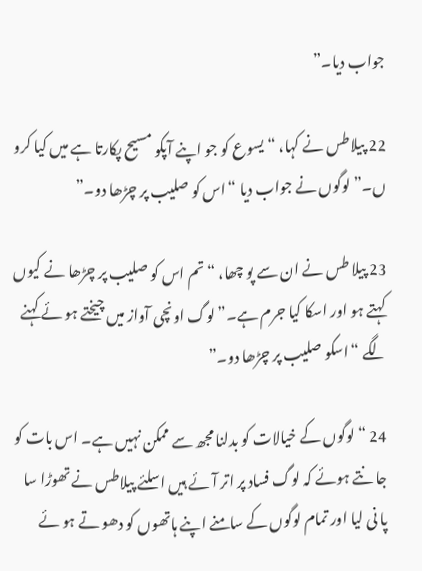جواب دیا۔”

22 پیلاطس نے کہا، “یسوع کو جو اپنے آپکو مسیح پکارتا ہے میں کیا کرو ں۔” لوگوں نے جواب دیا “اس کو صلیب پر چڑھا دو۔”

23 پیلا طس نے ان سے پو چھا، “تم اس کو صلیب پر چڑھا نے کیوں کہتے ہو اور اسکا کیا جرم ہے۔” لوگ اونچی آواز میں چیختے ہو ئے کہنے لگے “اسکو صلیب پر چڑھا دو۔”

24 “لوگوں کے خیالات کو بدلنا مجھ سے ممکن نہیں ہے۔ اس بات کو جا نتے ہوئے کہ لوگ فساد پر اتر آئے ہیں اسلئے پیلاطس نے تھوڑا سا پا نی لیا اور تمام لوگوں کے سامنے اپنے ہاتھوں کو دھو تے ہو ئے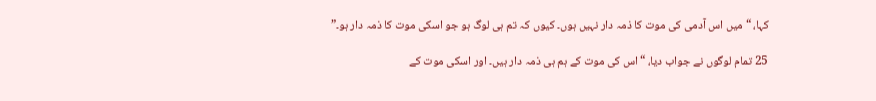کہا، “میں اس آدمی کی موت کا ذمہ دار نہیں ہوں۔ کیوں کہ تم ہی لوگ ہو جو اسکی موت کا ذمہ دار ہو۔”

25 تمام لوگوں نے جواب دیا، “اس کی موت کے ہم ہی ذمہ دار ہیں۔ اور اسکی موت کے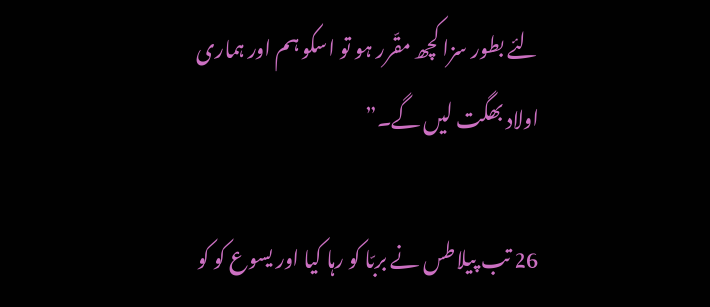لئے بطور سزا کچھ مقّرر ہو تو اسکو ہم اور ہماری اولاد بھگت لیں گے۔”

26 تب پیلاطس نے بربّا کو رہا کیا اور یسوع کو کو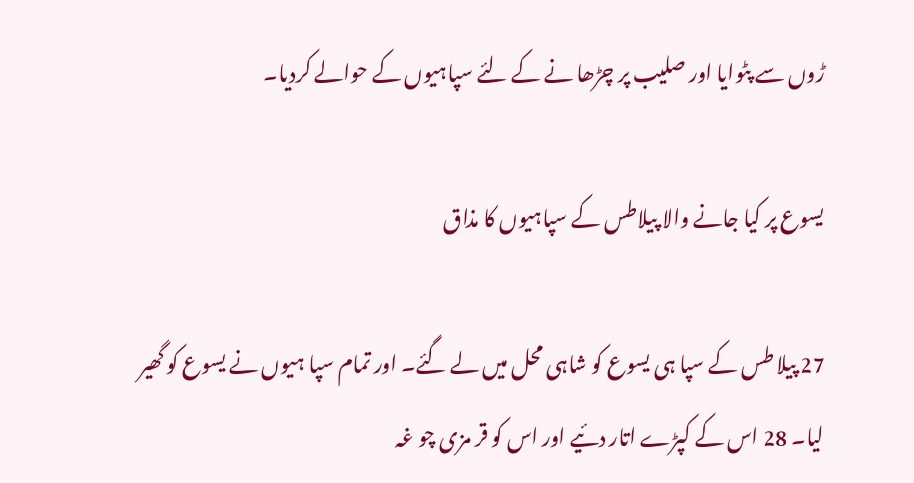ڑوں سے پٹوایا اور صلیب پر چڑھا نے کے لئے سپاہیوں کے حوالے کردیا۔

یسوع پر کیا جانے والا پیلاطس کے سپاہیوں کا مذاق

27 پیلا طس کے سپا ہی یسوع کو شاہی محل میں لے گئے۔ اور تمام سپا ہیوں نے یسوع کو گھیر لیا۔ 28 اس کے کپڑے اتار دئیے اور اس کو قر مزی چو غہ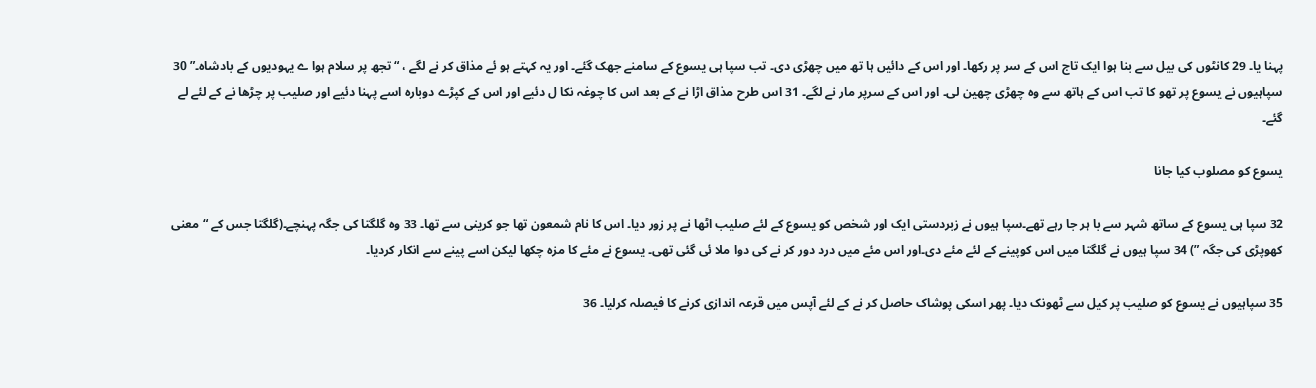پہنا یا۔ 29 کانٹوں کی بیل سے بنا ہوا ایک تاج اس کے سر پر رکھا۔ اور اس کے دائیں ہا تھ میں چھڑی دی۔ تب سپا ہی یسوع کے سامنے جھک گئے۔ اور یہ کہتے ہو ئے مذاق کر نے لگے ، “تجھ پر سلام ہوا ے یہودیوں کے بادشاہ۔” 30 سپاہیوں نے یسوع پر تھو کا تب اس کے ہاتھ سے وہ چھڑی چھین لی۔ اور اس کے سرپر مار نے لگے۔ 31 اس طرح مذاق اڑا نے کے بعد اس کا چوغہ نکا ل دئیے اور اس کے کپڑے دوبارہ اسے پہنا دئیے اور صلیب پر چڑھا نے کے لئے لے گئے۔

یسوع کو مصلوب کیا جانا

32 سپا ہی یسوع کے ساتھ شہر سے با ہر جا رہے تھے۔سپا ہیوں نے زبردستی ایک اور شخص کو یسوع کے لئے صلیب اٹھا نے پر زور دیا۔ اس کا نام شمعون تھا جو کرینی سے تھا۔ 33 وہ گلگتا کی جگہ پہنچے۔(گلگتا جس کے “معنی کھوپڑی کی جگہ ”) 34 سپا ہیوں نے گلگتا میں اس کوپینے کے لئے مئے دی۔اور اس مئے میں درد دور کر نے کی دوا ملا ئی گئی تھی۔ یسوع نے مئے کا مزہ چکھا لیکن اسے پینے سے انکار کردیا۔

35 سپاہیوں نے یسوع کو صلیب پر کیل سے ٹھونک دیا۔ پھر اسکی پوشاک حاصل کر نے کے لئے آپس میں قرعہ اندازی کرنے کا فیصلہ کرلیا۔ 36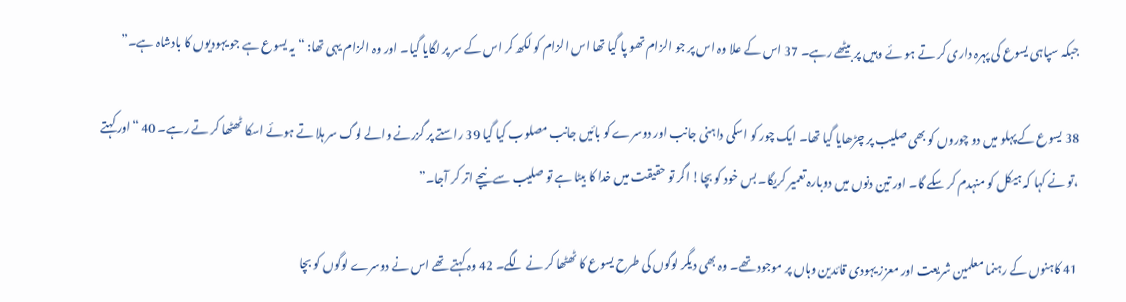جبکہ سپاہی یسوع کی پہرہ داری کر تے ہو ئے وہیں پر بیٹھے رہے۔ 37 اس کے علا وہ اس پر جو الزام تھو پا گیا تھا اس الزام کو لکھ کر اس کے سر پر لگایا گیا۔ اور وہ الزام یہی تھا: “یہ یسوع ہے جو یہودیوں کا بادشاہ ہے۔”

38 یسوع کے پہلو میں دو چوروں کو بھی صلیب پر چڑھایا گیا تھا۔ ایک چور کو اسکی داہنی جانب اور دوسرے کو بائیں جانب مصلوب کیا گیا 39 راستے پر گزرنے والے لوگ سر ہلا تے ہوئے اسکا ٹھٹھا کر تے رہے۔ 40 “اور کہتے ،تو نے کہا کہ ہیکل کو منہدم کر سکے گا۔ اور تین دنوں میں دوبارہ تعمیر کریگا۔ بس خود کو بچا! اگر تو حقیقت میں خدا کا بیٹا ہے تو صلیب سے نیچے اتر کر آجا۔”

41 کاہنوں کے رہنما معلمین شریعت اور معزز یہودی قائدین وہاں پر موجود تھے۔ وہ بھی دیگر لوگوں کی طرح یسوع کا ٹھٹھا کر نے لگے۔ 42 وہ کہتے تھے اس نے دوسرے لوگوں کو بچا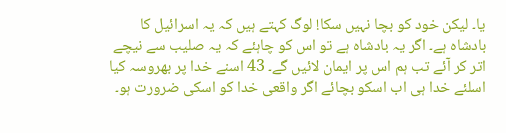یا۔ لیکن خود کو بچا نہیں سکا! لوگ کہتے ہیں کہ یہ اسرائیل کا بادشاہ ہے۔ اگر یہ بادشاہ ہے تو اس کو چاہئے کہ یہ صلیب سے نیچے اتر کر آئے تب ہم اس پر ایمان لائیں گے۔ 43 اسنے خدا پر بھروسہ کیا اسلئے خدا ہی اب اسکو بچائے اگر واقعی خدا کو اسکی ضرورت ہو۔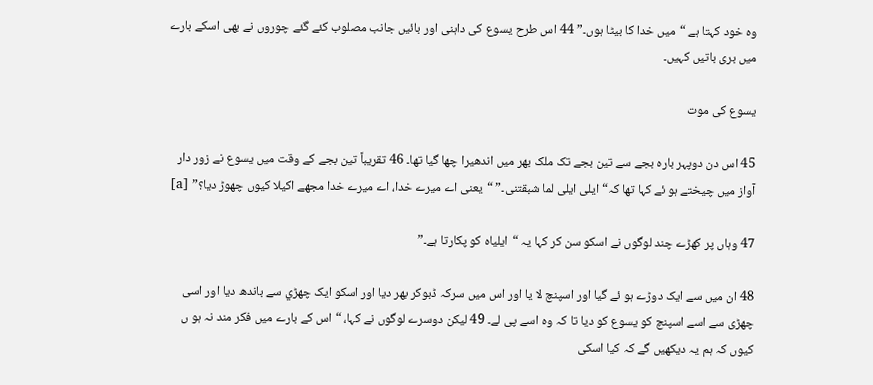وہ خود کہتا ہے “میں خدا کا بیٹا ہوں۔” 44 اس طرح یسوع کی داہنی اور بائیں جانب مصلوب کئے گئے چوروں نے بھی اسکے بارے میں بری باتیں کہیں۔

یسوع کی موت

45 اس دن دوپہر بارہ بجے سے تین بجے تک ملک بھر میں اندھیرا چھا گیا تھا۔ 46 تقریباً تین بجے کے وقت میں یسوع نے زور دار آواز میں چیختے ہو ئے کہا تھا کہ“ ایلی ایلی لما شبقتنی۔” “یعنی اے میرے خدا، اے میرے خدا مجھے اکیلا کیوں چھوڑ دیا؟” [a]

47 وہاں پر کھڑے چند لوگوں نے اسکو سن کر کہا یہ “ایلیاہ کو پکارتا ہے۔”

48 ان میں سے ایک دوڑے ہو ئے گیا اور اسپنچ لا یا اور اس میں سرکہ ڈبوکر بھر دیا اور اسکو ایک چھڑي سے باندھ دیا اور اسی چھڑی سے اسے اسپنچ کو یسوع کو دیا تا کہ وہ اسے پی لے۔ 49 لیکن دوسرے لوگوں نے کہا، “اس کے بارے میں فکر مند نہ ہو ں کیوں کہ ہم یہ دیکھیں گے کہ کیا اسکی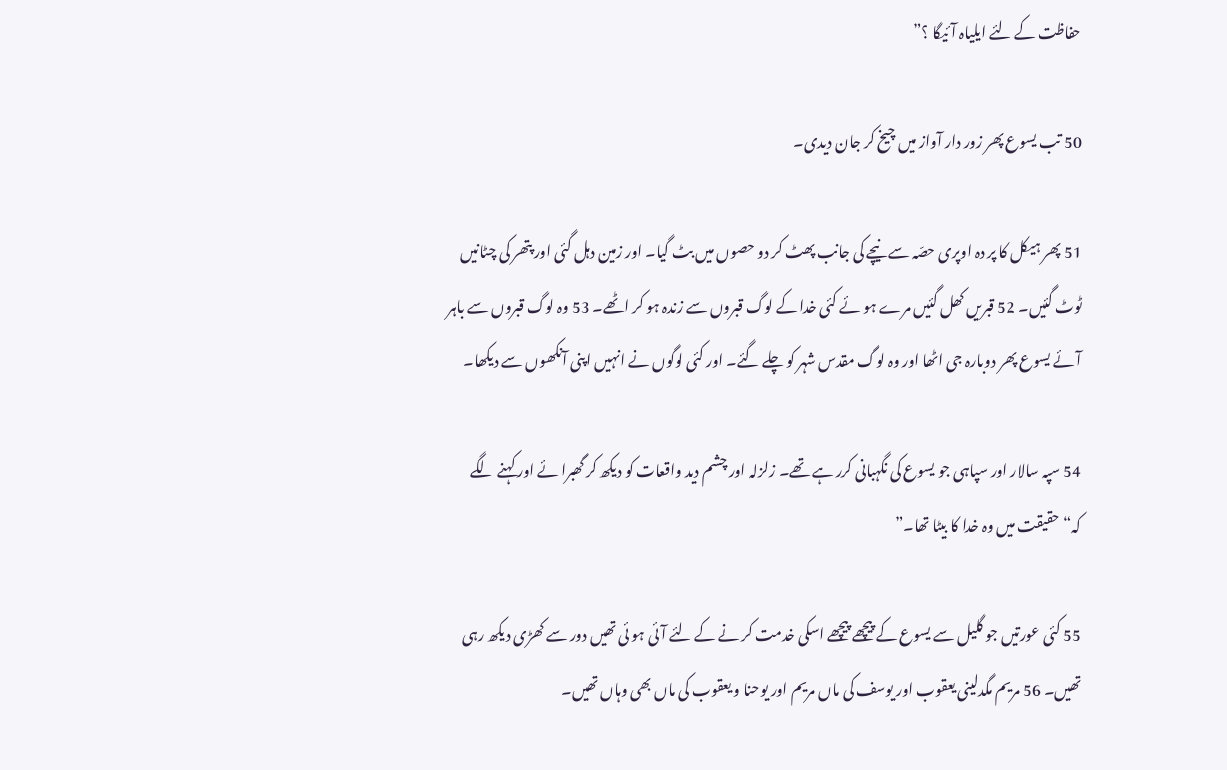حفاظت کے لئے ایلیاہ آئیگا ؟”

50 تب یسوع پھر زور دار آواز میں چیخ کر جان دیدی۔

51 پھر ہیکل کا پر دہ اوپری حصّہ سے نیچے کی جانب پھٹ کر دو حصوں میں بٹ گیا۔ اور زمین دہل گئی اور پتھر کی چٹانیں ٹوٹ گئیں۔ 52 قبریں کھل گئیں مرے ہو ئے کئی خدا کے لوگ قبروں سے زندہ ہو کر اٹھے۔ 53 وہ لوگ قبروں سے باہر آئے یسوع پھر دوبارہ جی اٹھا اور وہ لوگ مقدس شہر کو چلے گئے۔ اور کئی لوگوں نے انہیں اپنی آنکھوں سے دیکھا۔

54 سپہ سالار اور سپاہی جو یسوع کی نگہبانی کرر ہے تھے۔ زلزلہ اور چشم دید واقعات کو دیکھ کر گھبرا ئے اور کہنے لگے کہ“حقیقت میں وہ خدا کا بیٹا تھا۔”

55 کئی عورتیں جو گلیل سے یسوع کے پیچھے پیچھے اسکی خدمت کر نے کے لئے آئی ہو ئی تھیں دور سے کھڑی دیکھ رہی تھیں۔ 56 مریم مگدلینی یعقوب اور یوسف کی ماں مریم اور یوحنا و یعقوب کی ماں بھی وہاں تھیں۔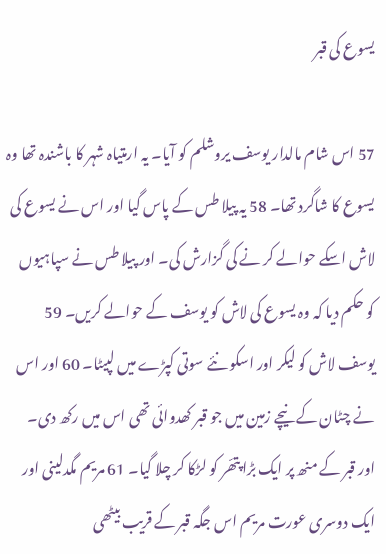یسوع کی قبر

57 اس شام مالدار یوسف یروشلم کو آیا۔ یہ ارمتیاہ شہر کا باشندہ تھا وہ یسوع کا شاگرد تھا۔ 58 یہ پیلا طس کے پاس گیا اور اس نے یسوع کی لاش اسکے حوالے کر نے کی گزارش کی۔ اور پیلا طس نے سپاہیوں کو حکم دیا کہ وہ یسوع کی لاش کو یوسف کے حوالے کریں۔ 59 یوسف لاش کو لیکر اور اسکو نئے سوتی کپڑے میں لپیٹا۔ 60 اور اس نے چٹان کے نیچے زمین میں جو قبر کھدوائی تھی اس میں رکھ دی۔ اور قبر کے منھ پر ایک بڑا پتھّر کو لڑکا کر چلا گیا۔ 61 مریم مگدلینی اور ایک دوسری عورت مریم اس جگہ قبر کے قریب بیٹھی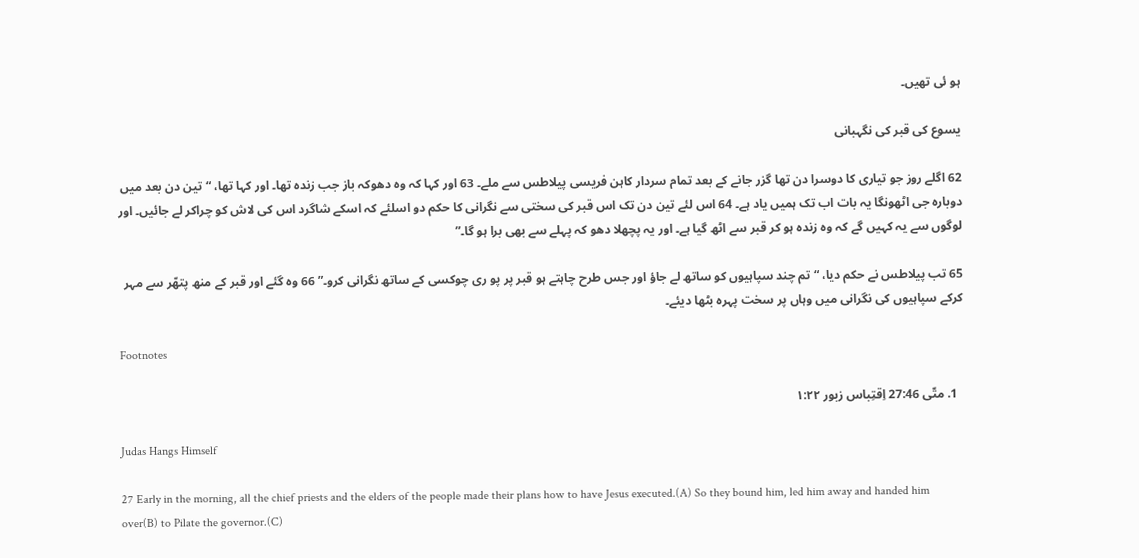ہو ئی تھیں۔

یسوع کی قبر کی نگہبانی

62 اگلے روز جو تیاری کا دوسرا دن تھا گزر جانے کے بعد تمام سردار کاہن فریسی پیلاطس سے ملے۔ 63 اور کہا کہ وہ دھوکہ باز جب زندہ تھا۔ اور کہا تھا، “تین دن بعد میں دوبارہ جی اٹھونگا یہ بات اب تک ہمیں یاد ہے۔ 64 اس لئے تین دن تک اس قبر کی سختی سے نگرانی کا حکم دو اسلئے کہ اسکے شاگرد اس کی لاش کو چراکر لے جائیں۔ اور لوگوں سے یہ کہیں گے کہ وہ زندہ ہو کر قبر سے اٹھ گیا ہے۔ اور یہ پچھلا دھو کہ پہلے سے بھی برا ہو گا۔”

65 تب پیلاطس نے حکم دیا، “تم چند سپاہیوں کو ساتھ لے جاؤ اور جس طرح چاہتے ہو قبر پر پو ری چوکسی کے ساتھ نگرانی کرو۔” 66 وہ گئے اور قبر کے منھ پتھّر سے مہر کرکے سپاہیوں کی نگرانی میں وہاں پر سخت پہرہ بٹھا دیئے۔

Footnotes

  1. متّی 27:46 اِقتِباس زبور ۱:۲۲

Judas Hangs Himself

27 Early in the morning, all the chief priests and the elders of the people made their plans how to have Jesus executed.(A) So they bound him, led him away and handed him over(B) to Pilate the governor.(C)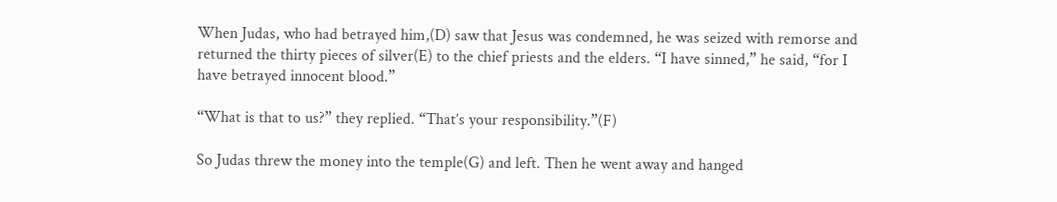When Judas, who had betrayed him,(D) saw that Jesus was condemned, he was seized with remorse and returned the thirty pieces of silver(E) to the chief priests and the elders. “I have sinned,” he said, “for I have betrayed innocent blood.”

“What is that to us?” they replied. “That’s your responsibility.”(F)

So Judas threw the money into the temple(G) and left. Then he went away and hanged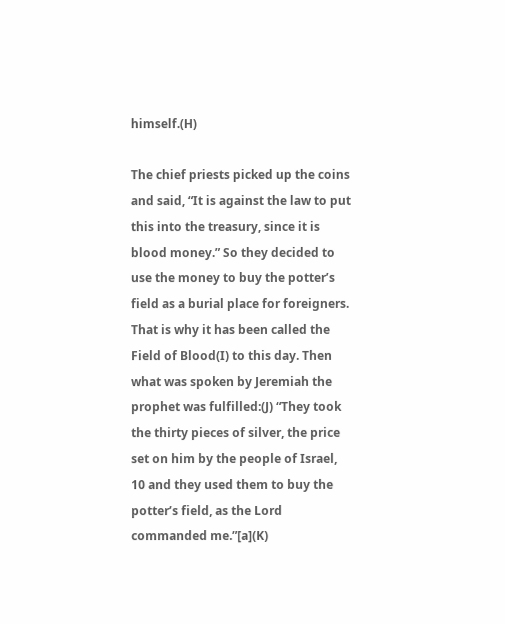himself.(H)

The chief priests picked up the coins and said, “It is against the law to put this into the treasury, since it is blood money.” So they decided to use the money to buy the potter’s field as a burial place for foreigners. That is why it has been called the Field of Blood(I) to this day. Then what was spoken by Jeremiah the prophet was fulfilled:(J) “They took the thirty pieces of silver, the price set on him by the people of Israel, 10 and they used them to buy the potter’s field, as the Lord commanded me.”[a](K)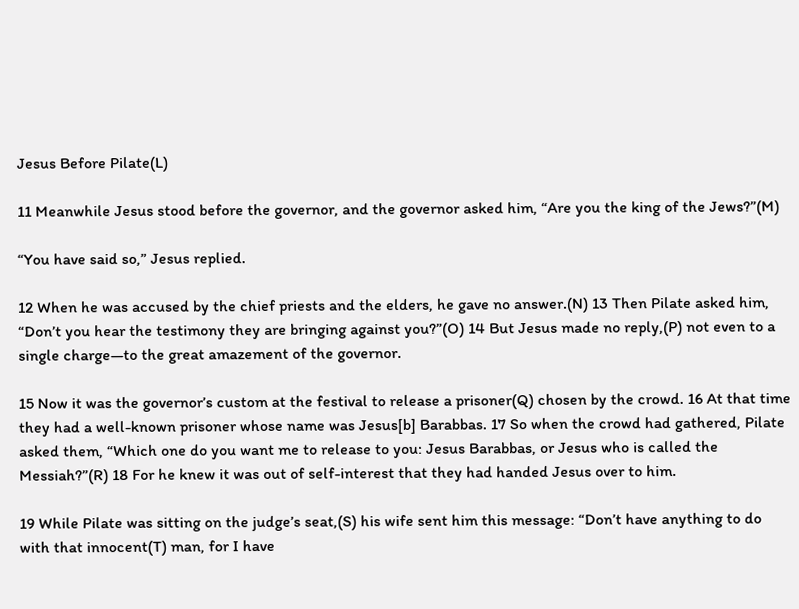Jesus Before Pilate(L)

11 Meanwhile Jesus stood before the governor, and the governor asked him, “Are you the king of the Jews?”(M)

“You have said so,” Jesus replied.

12 When he was accused by the chief priests and the elders, he gave no answer.(N) 13 Then Pilate asked him, “Don’t you hear the testimony they are bringing against you?”(O) 14 But Jesus made no reply,(P) not even to a single charge—to the great amazement of the governor.

15 Now it was the governor’s custom at the festival to release a prisoner(Q) chosen by the crowd. 16 At that time they had a well-known prisoner whose name was Jesus[b] Barabbas. 17 So when the crowd had gathered, Pilate asked them, “Which one do you want me to release to you: Jesus Barabbas, or Jesus who is called the Messiah?”(R) 18 For he knew it was out of self-interest that they had handed Jesus over to him.

19 While Pilate was sitting on the judge’s seat,(S) his wife sent him this message: “Don’t have anything to do with that innocent(T) man, for I have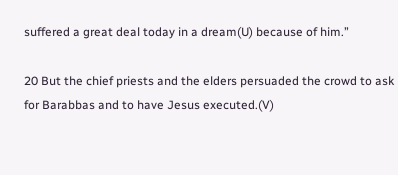suffered a great deal today in a dream(U) because of him.”

20 But the chief priests and the elders persuaded the crowd to ask for Barabbas and to have Jesus executed.(V)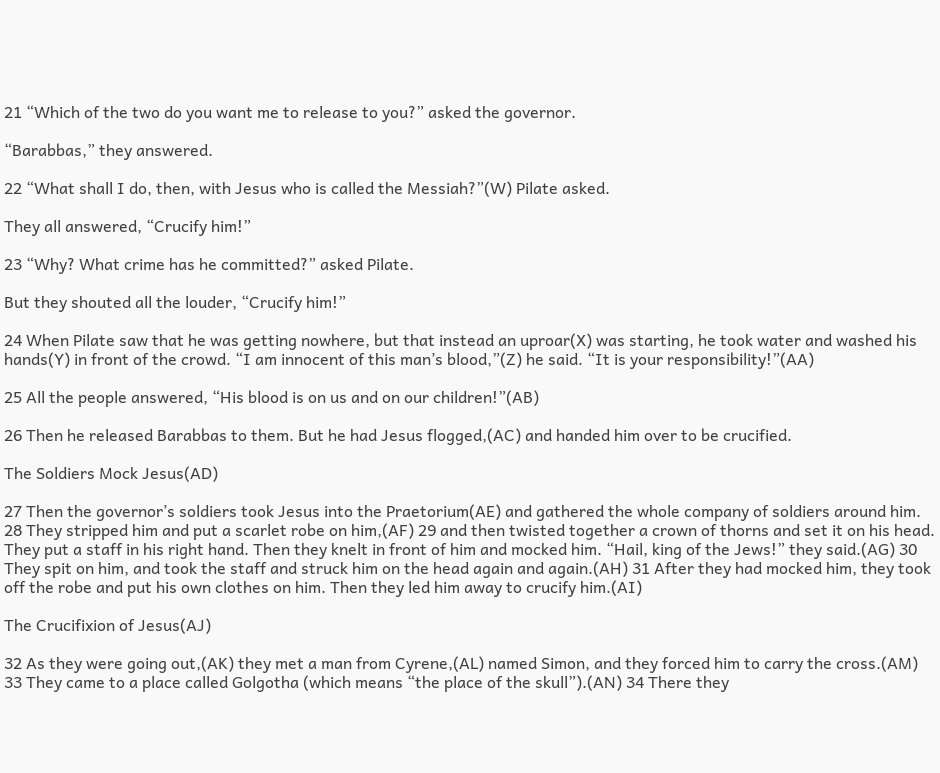21 “Which of the two do you want me to release to you?” asked the governor.

“Barabbas,” they answered.

22 “What shall I do, then, with Jesus who is called the Messiah?”(W) Pilate asked.

They all answered, “Crucify him!”

23 “Why? What crime has he committed?” asked Pilate.

But they shouted all the louder, “Crucify him!”

24 When Pilate saw that he was getting nowhere, but that instead an uproar(X) was starting, he took water and washed his hands(Y) in front of the crowd. “I am innocent of this man’s blood,”(Z) he said. “It is your responsibility!”(AA)

25 All the people answered, “His blood is on us and on our children!”(AB)

26 Then he released Barabbas to them. But he had Jesus flogged,(AC) and handed him over to be crucified.

The Soldiers Mock Jesus(AD)

27 Then the governor’s soldiers took Jesus into the Praetorium(AE) and gathered the whole company of soldiers around him. 28 They stripped him and put a scarlet robe on him,(AF) 29 and then twisted together a crown of thorns and set it on his head. They put a staff in his right hand. Then they knelt in front of him and mocked him. “Hail, king of the Jews!” they said.(AG) 30 They spit on him, and took the staff and struck him on the head again and again.(AH) 31 After they had mocked him, they took off the robe and put his own clothes on him. Then they led him away to crucify him.(AI)

The Crucifixion of Jesus(AJ)

32 As they were going out,(AK) they met a man from Cyrene,(AL) named Simon, and they forced him to carry the cross.(AM) 33 They came to a place called Golgotha (which means “the place of the skull”).(AN) 34 There they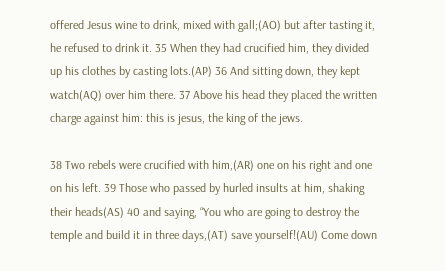offered Jesus wine to drink, mixed with gall;(AO) but after tasting it, he refused to drink it. 35 When they had crucified him, they divided up his clothes by casting lots.(AP) 36 And sitting down, they kept watch(AQ) over him there. 37 Above his head they placed the written charge against him: this is jesus, the king of the jews.

38 Two rebels were crucified with him,(AR) one on his right and one on his left. 39 Those who passed by hurled insults at him, shaking their heads(AS) 40 and saying, “You who are going to destroy the temple and build it in three days,(AT) save yourself!(AU) Come down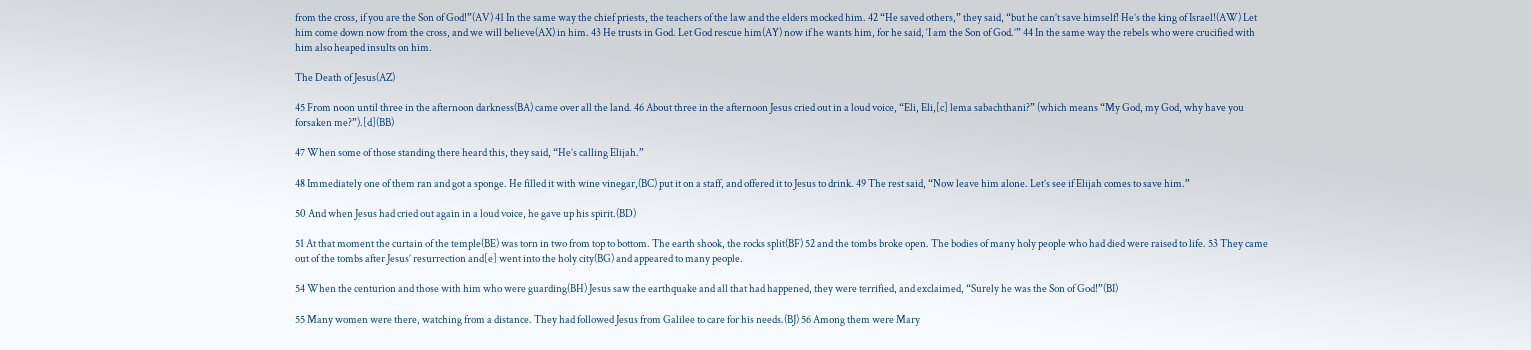from the cross, if you are the Son of God!”(AV) 41 In the same way the chief priests, the teachers of the law and the elders mocked him. 42 “He saved others,” they said, “but he can’t save himself! He’s the king of Israel!(AW) Let him come down now from the cross, and we will believe(AX) in him. 43 He trusts in God. Let God rescue him(AY) now if he wants him, for he said, ‘I am the Son of God.’” 44 In the same way the rebels who were crucified with him also heaped insults on him.

The Death of Jesus(AZ)

45 From noon until three in the afternoon darkness(BA) came over all the land. 46 About three in the afternoon Jesus cried out in a loud voice, “Eli, Eli,[c] lema sabachthani?” (which means “My God, my God, why have you forsaken me?”).[d](BB)

47 When some of those standing there heard this, they said, “He’s calling Elijah.”

48 Immediately one of them ran and got a sponge. He filled it with wine vinegar,(BC) put it on a staff, and offered it to Jesus to drink. 49 The rest said, “Now leave him alone. Let’s see if Elijah comes to save him.”

50 And when Jesus had cried out again in a loud voice, he gave up his spirit.(BD)

51 At that moment the curtain of the temple(BE) was torn in two from top to bottom. The earth shook, the rocks split(BF) 52 and the tombs broke open. The bodies of many holy people who had died were raised to life. 53 They came out of the tombs after Jesus’ resurrection and[e] went into the holy city(BG) and appeared to many people.

54 When the centurion and those with him who were guarding(BH) Jesus saw the earthquake and all that had happened, they were terrified, and exclaimed, “Surely he was the Son of God!”(BI)

55 Many women were there, watching from a distance. They had followed Jesus from Galilee to care for his needs.(BJ) 56 Among them were Mary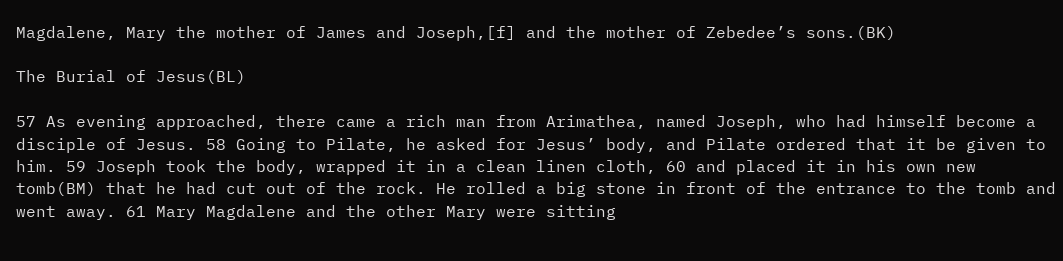Magdalene, Mary the mother of James and Joseph,[f] and the mother of Zebedee’s sons.(BK)

The Burial of Jesus(BL)

57 As evening approached, there came a rich man from Arimathea, named Joseph, who had himself become a disciple of Jesus. 58 Going to Pilate, he asked for Jesus’ body, and Pilate ordered that it be given to him. 59 Joseph took the body, wrapped it in a clean linen cloth, 60 and placed it in his own new tomb(BM) that he had cut out of the rock. He rolled a big stone in front of the entrance to the tomb and went away. 61 Mary Magdalene and the other Mary were sitting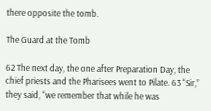there opposite the tomb.

The Guard at the Tomb

62 The next day, the one after Preparation Day, the chief priests and the Pharisees went to Pilate. 63 “Sir,” they said, “we remember that while he was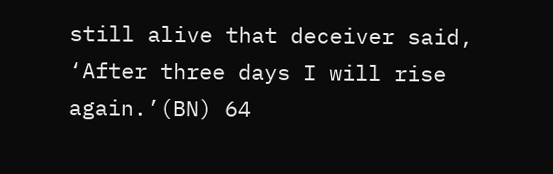still alive that deceiver said, ‘After three days I will rise again.’(BN) 64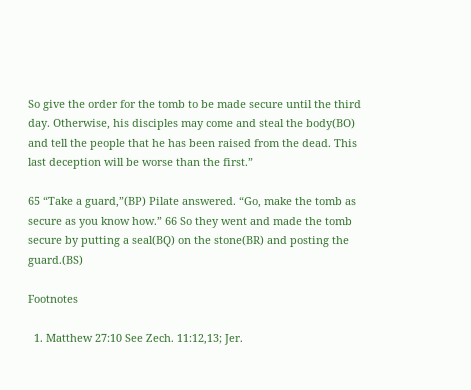So give the order for the tomb to be made secure until the third day. Otherwise, his disciples may come and steal the body(BO) and tell the people that he has been raised from the dead. This last deception will be worse than the first.”

65 “Take a guard,”(BP) Pilate answered. “Go, make the tomb as secure as you know how.” 66 So they went and made the tomb secure by putting a seal(BQ) on the stone(BR) and posting the guard.(BS)

Footnotes

  1. Matthew 27:10 See Zech. 11:12,13; Jer.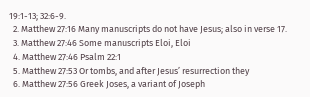19:1-13; 32:6-9.
  2. Matthew 27:16 Many manuscripts do not have Jesus; also in verse 17.
  3. Matthew 27:46 Some manuscripts Eloi, Eloi
  4. Matthew 27:46 Psalm 22:1
  5. Matthew 27:53 Or tombs, and after Jesus’ resurrection they
  6. Matthew 27:56 Greek Joses, a variant of Joseph